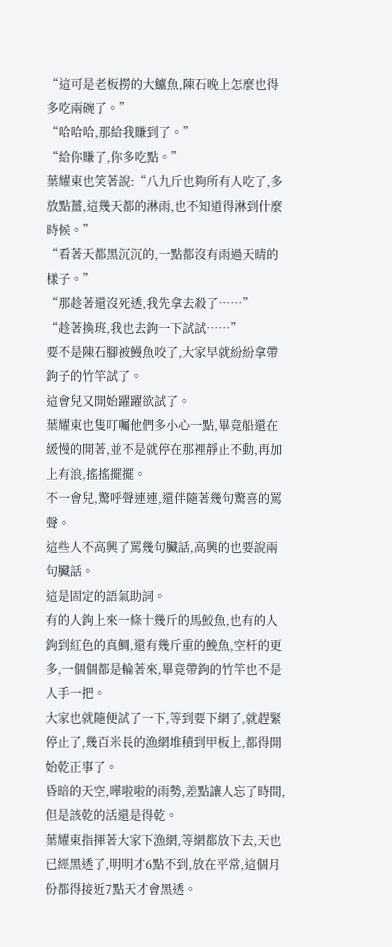“這可是老板撈的大鱸魚,陳石晚上怎麼也得多吃兩碗了。”
“哈哈哈,那給我賺到了。”
“給你賺了,你多吃點。”
葉耀東也笑著說:“八九斤也夠所有人吃了,多放點薑,這幾天都的淋雨,也不知道得淋到什麼時候。”
“看著天都黑沉沉的,一點都沒有雨過天晴的樣子。”
“那趁著還沒死透,我先拿去殺了……”
“趁著換班,我也去鉤一下試試……”
要不是陳石腳被鰻魚咬了,大家早就紛紛拿帶鉤子的竹竿試了。
這會兒又開始躍躍欲試了。
葉耀東也隻叮囑他們多小心一點,畢竟船還在緩慢的開著,並不是就停在那裡靜止不動,再加上有浪,搖搖擺擺。
不一會兒,驚呼聲連連,還伴隨著幾句驚喜的罵聲。
這些人不高興了罵幾句臟話,高興的也要說兩句臟話。
這是固定的語氣助詞。
有的人鉤上來一條十幾斤的馬鮫魚,也有的人鉤到紅色的真鯛,還有幾斤重的鮸魚,空杆的更多,一個個都是輪著來,畢竟帶鉤的竹竿也不是人手一把。
大家也就隨便試了一下,等到要下網了,就趕緊停止了,幾百米長的漁網堆積到甲板上,都得開始乾正事了。
昏暗的天空,嘩啦啦的雨勢,差點讓人忘了時間,但是該乾的活還是得乾。
葉耀東指揮著大家下漁網,等網都放下去,天也已經黑透了,明明才6點不到,放在平常,這個月份都得接近7點天才會黑透。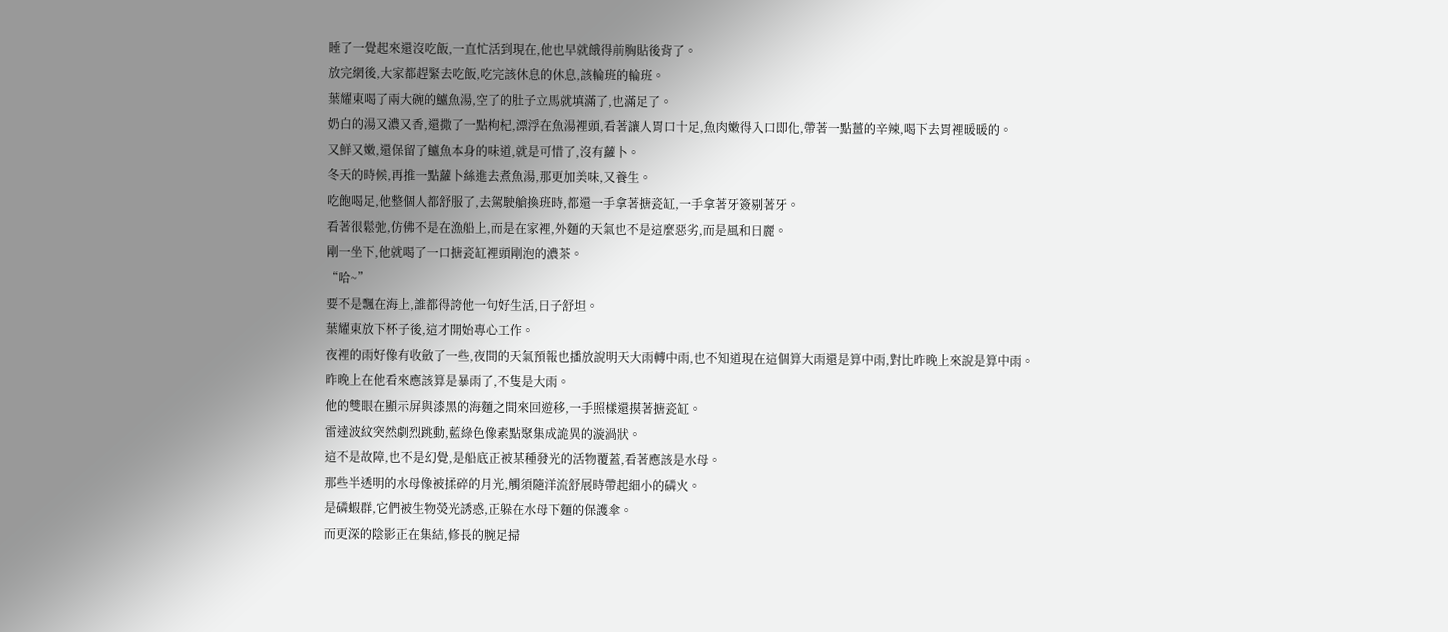睡了一覺起來還沒吃飯,一直忙活到現在,他也早就餓得前胸貼後背了。
放完網後,大家都趕緊去吃飯,吃完該休息的休息,該輪班的輪班。
葉耀東喝了兩大碗的鱸魚湯,空了的肚子立馬就填滿了,也滿足了。
奶白的湯又濃又香,還撒了一點枸杞,漂浮在魚湯裡頭,看著讓人胃口十足,魚肉嫩得入口即化,帶著一點薑的辛辣,喝下去胃裡暖暖的。
又鮮又嫩,還保留了鱸魚本身的味道,就是可惜了,沒有蘿卜。
冬天的時候,再推一點蘿卜絲進去煮魚湯,那更加美味,又養生。
吃飽喝足,他整個人都舒服了,去駕駛艙換班時,都還一手拿著搪瓷缸,一手拿著牙簽剔著牙。
看著很鬆弛,仿佛不是在漁船上,而是在家裡,外麵的天氣也不是這麼惡劣,而是風和日麗。
剛一坐下,他就喝了一口搪瓷缸裡頭剛泡的濃茶。
“哈~”
要不是飄在海上,誰都得誇他一句好生活,日子舒坦。
葉耀東放下杯子後,這才開始專心工作。
夜裡的雨好像有收斂了一些,夜間的天氣預報也播放說明天大雨轉中雨,也不知道現在這個算大雨還是算中雨,對比昨晚上來說是算中雨。
昨晚上在他看來應該算是暴雨了,不隻是大雨。
他的雙眼在顯示屏與漆黑的海麵之間來回遊移,一手照樣還摸著搪瓷缸。
雷達波紋突然劇烈跳動,藍綠色像素點聚集成詭異的漩渦狀。
這不是故障,也不是幻覺,是船底正被某種發光的活物覆蓋,看著應該是水母。
那些半透明的水母像被揉碎的月光,觸須隨洋流舒展時帶起細小的磷火。
是磷蝦群,它們被生物熒光誘惑,正躲在水母下麵的保護傘。
而更深的陰影正在集結,修長的腕足掃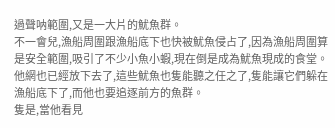過聲呐範圍,又是一大片的魷魚群。
不一會兒,漁船周圍跟漁船底下也快被魷魚侵占了,因為漁船周圍算是安全範圍,吸引了不少小魚小蝦,現在倒是成為魷魚現成的食堂。
他網也已經放下去了,這些魷魚也隻能聽之任之了,隻能讓它們躲在漁船底下了,而他也要追逐前方的魚群。
隻是,當他看見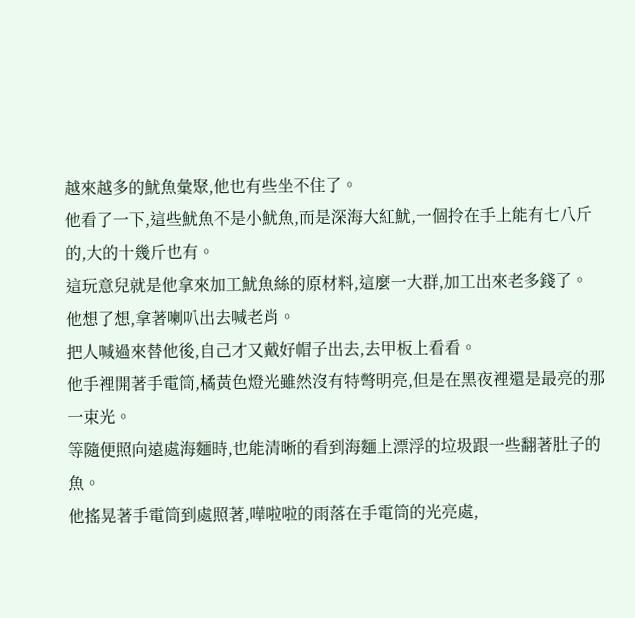越來越多的魷魚彙聚,他也有些坐不住了。
他看了一下,這些魷魚不是小魷魚,而是深海大紅魷,一個拎在手上能有七八斤的,大的十幾斤也有。
這玩意兒就是他拿來加工魷魚絲的原材料,這麼一大群,加工出來老多錢了。
他想了想,拿著喇叭出去喊老肖。
把人喊過來替他後,自己才又戴好帽子出去,去甲板上看看。
他手裡開著手電筒,橘黃色燈光雖然沒有特彆明亮,但是在黑夜裡還是最亮的那一束光。
等隨便照向遠處海麵時,也能清晰的看到海麵上漂浮的垃圾跟一些翻著肚子的魚。
他搖晃著手電筒到處照著,嘩啦啦的雨落在手電筒的光亮處,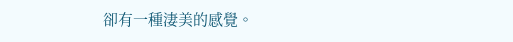卻有一種淒美的感覺。